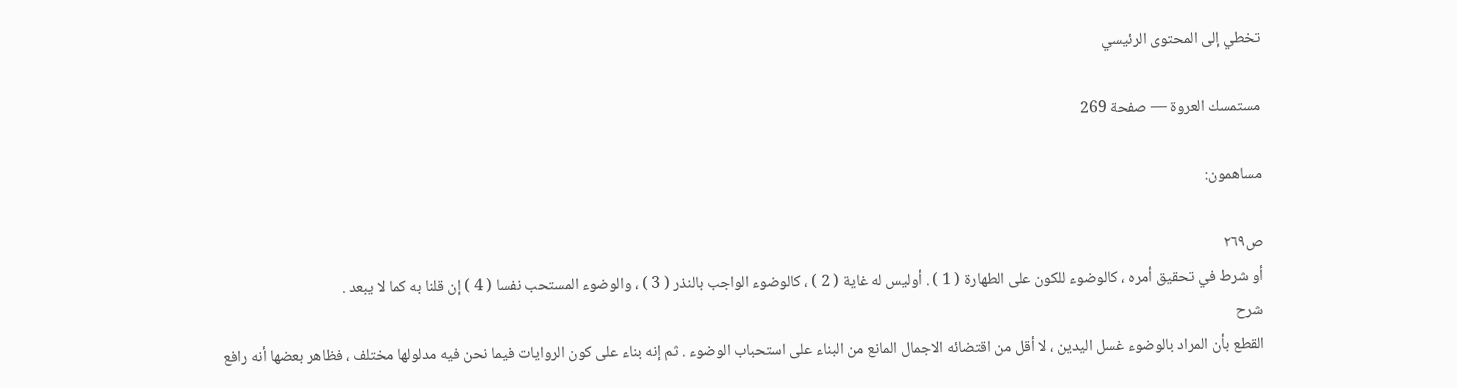تخطي إلى المحتوى الرئيسي

مستمسك العروة — صفحة 269

مساهمون:

ص٢٦٩
أو شرط في تحقيق أمره ، كالوضوء للكون على الطهارة ( 1 ) . أوليس له غاية ( 2 ) ، كالوضوء الواجب بالنذر ( 3 ) ، والوضوء المستحب نفسا ( 4 ) إن قلنا به كما لا يبعد .
شرح
القطع بأن المراد بالوضوء غسل اليدين ، لا أقل من اقتضائه الاجمال المانع من البناء على استحباب الوضوء . ثم إنه بناء على كون الروايات فيما نحن فيه مدلولها مختلف ، فظاهر بعضها أنه رافع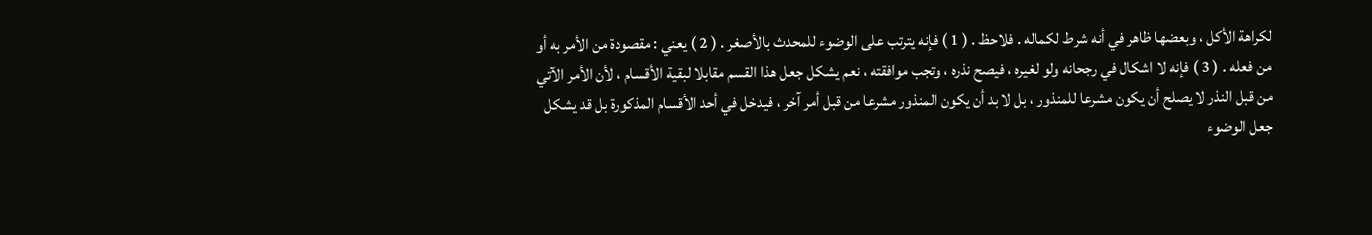لكراهة الأكل ، وبعضها ظاهر في أنه شرط لكماله . فلاحظ . ( 1 ) فإنه يترتب على الوضوء للمحدث بالأصغر . ( 2 ) يعني : مقصودة من الأمر به أو من فعله . ( 3 ) فإنه لا اشكال في رجحانه ولو لغيره ، فيصح نذره ، وتجب موافقته ، نعم يشكل جعل هذا القسم مقابلا لبقية الأقسام ، لأن الأمر الآتي من قبل النذر لا يصلح أن يكون مشرعا للمنذور ، بل لا بد أن يكون المنذور مشرعا من قبل أمر آخر ، فيدخل في أحد الأقسام المذكورة بل قد يشكل جعل الوضوء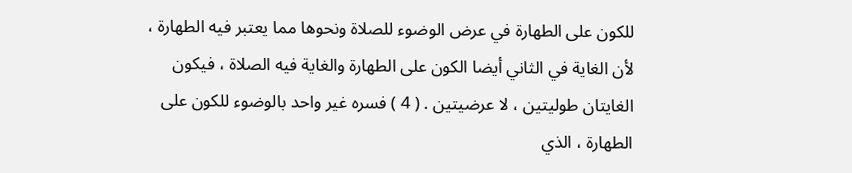للكون على الطهارة في عرض الوضوء للصلاة ونحوها مما يعتبر فيه الطهارة ، لأن الغاية في الثاني أيضا الكون على الطهارة والغاية فيه الصلاة ، فيكون الغايتان طوليتين ، لا عرضيتين . ( 4 ) فسره غير واحد بالوضوء للكون على الطهارة ، الذي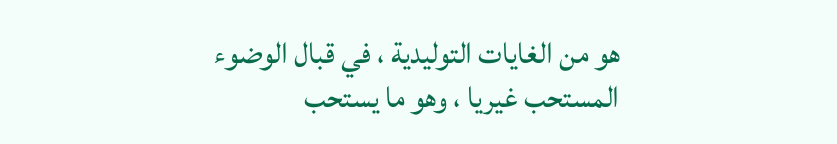هو من الغايات التوليدية ، في قبال الوضوء المستحب غيريا ، وهو ما يستحب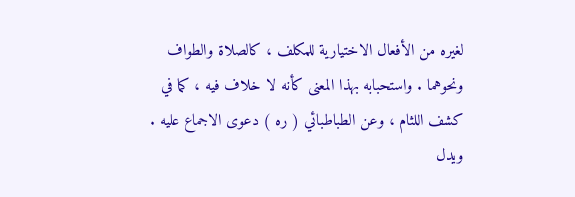لغيره من الأفعال الاختيارية للمكلف ، كالصلاة والطواف ونحوهما . واستحبابه بهذا المعنى كأنه لا خلاف فيه ، كما في كشف اللثام ، وعن الطباطبائي ( ره ) دعوى الاجماع عليه . ويدل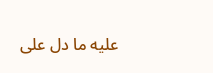عليه ما دل على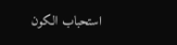استحباب الكون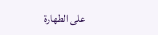على الطهارة